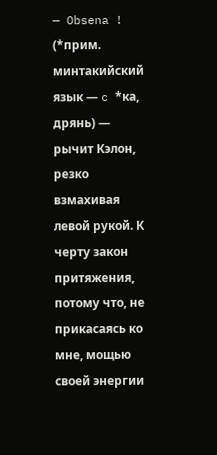— Obsena ! (*прим. минтакийский язык — c *ка, дрянь) — рычит Кэлон, резко взмахивая левой рукой. К черту закон притяжения, потому что, не прикасаясь ко мне, мощью своей энергии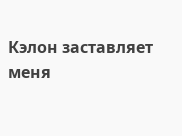Кэлон заставляет меня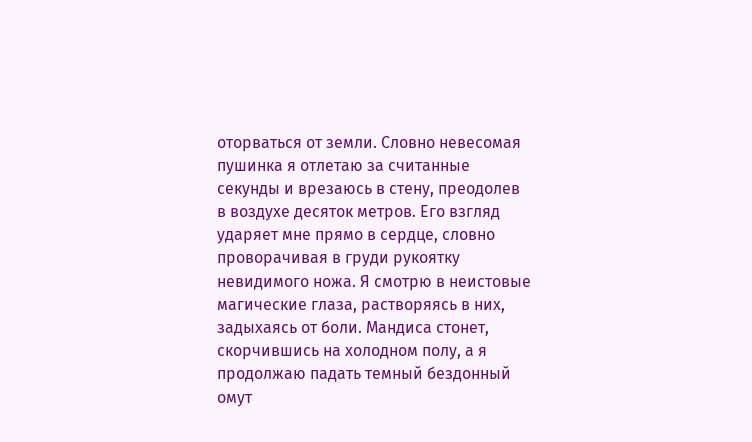оторваться от земли. Словно невесомая пушинка я отлетаю за считанные секунды и врезаюсь в стену, преодолев в воздухе десяток метров. Его взгляд ударяет мне прямо в сердце, словно проворачивая в груди рукоятку невидимого ножа. Я смотрю в неистовые магические глаза, растворяясь в них, задыхаясь от боли. Мандиса стонет, скорчившись на холодном полу, а я продолжаю падать темный бездонный омут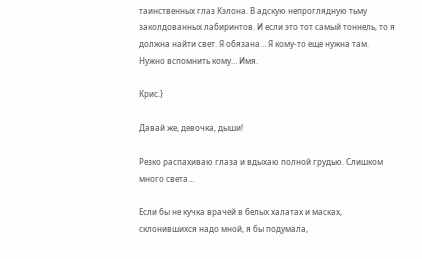таинственных глаз Кэлона. В адскую непроглядную тьму заколдованных лабиринтов. И если это тот самый тоннель, то я должна найти свет. Я обязана… Я кому-то еще нужна там. Нужно вспомнить кому… Имя.

Крис.}

Давай же, девочка, дыши!

Резко распахиваю глаза и вдыхаю полной грудью. Слишком много света…

Если бы не кучка врачей в белых халатах и масках, склонившихся надо мной, я бы подумала,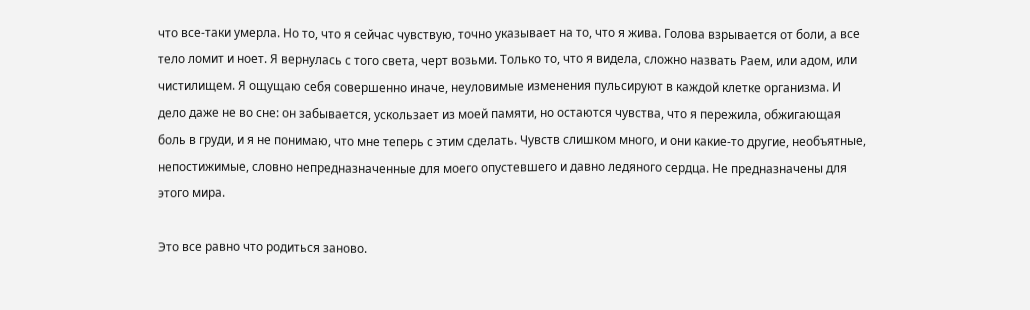что все-таки умерла. Но то, что я сейчас чувствую, точно указывает на то, что я жива. Голова взрывается от боли, а все тело ломит и ноет. Я вернулась с того света, черт возьми. Только то, что я видела, сложно назвать Раем, или адом, или чистилищем. Я ощущаю себя совершенно иначе, неуловимые изменения пульсируют в каждой клетке организма. И дело даже не во сне: он забывается, ускользает из моей памяти, но остаются чувства, что я пережила, обжигающая боль в груди, и я не понимаю, что мне теперь с этим сделать. Чувств слишком много, и они какие-то другие, необъятные, непостижимые, словно непредназначенные для моего опустевшего и давно ледяного сердца. Не предназначены для этого мира.

Это все равно что родиться заново.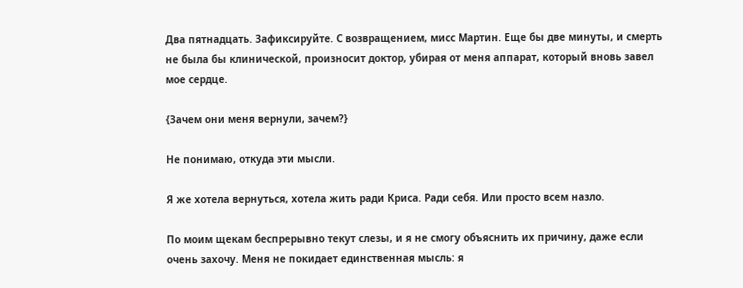Два пятнадцать. Зафиксируйте. С возвращением, мисс Мартин. Еще бы две минуты, и смерть не была бы клинической, произносит доктор, убирая от меня аппарат, который вновь завел мое сердце.

{Зачем они меня вернули, зачем?}

Не понимаю, откуда эти мысли.

Я же хотела вернуться, хотела жить ради Криса. Ради себя. Или просто всем назло.

По моим щекам беспрерывно текут слезы, и я не смогу объяснить их причину, даже если очень захочу. Меня не покидает единственная мысль: я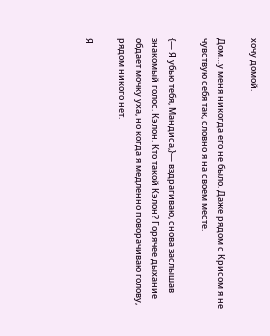хочу домой.

Дом…у меня никогда его не было. Даже рядом с Крисом я не чувствую себя так, словно я на своем месте.

{— Я убью тебя, Мандиса,}— вздрагиваю, снова заслышав знакомый голос. Кэлон. Кто такой Кэлон? Горячее дыхание обдает мочку уха, но когда я медленно поворачиваю голову, рядом никого нет.

Я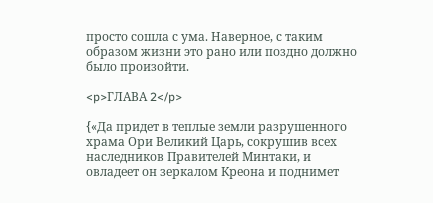просто сошла с ума. Наверное, с таким образом жизни это рано или поздно должно было произойти.

<p>ГЛАВА 2</p>

{«Да придет в теплые земли разрушенного храма Ори Великий Царь, сокрушив всех наследников Правителей Минтаки, и овладеет он зеркалом Креона и поднимет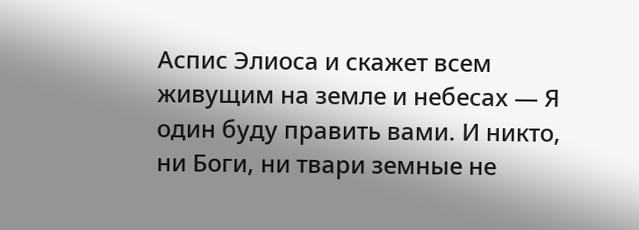Аспис Элиоса и скажет всем живущим на земле и небесах — Я один буду править вами. И никто, ни Боги, ни твари земные не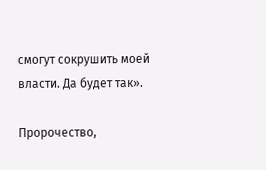смогут сокрушить моей власти. Да будет так».

Пророчество,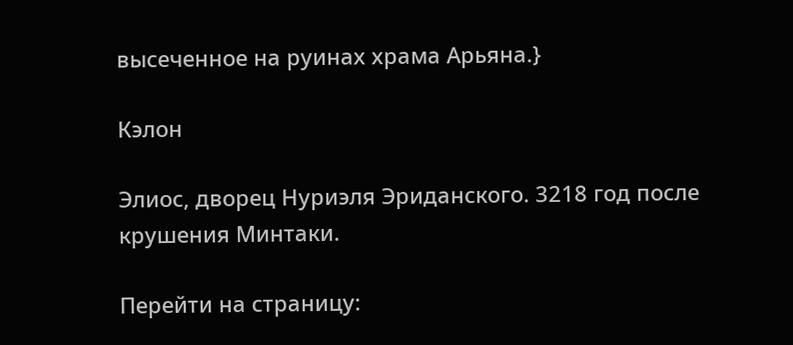высеченное на руинах храма Арьяна.}

Кэлон

Элиос, дворец Нуриэля Эриданского. 3218 год после крушения Минтаки.

Перейти на страницу: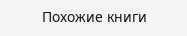Похожие книги